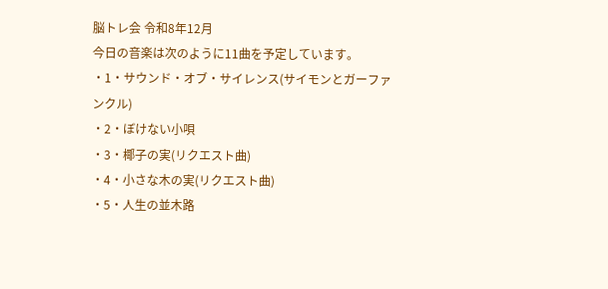脳トレ会 令和8年12月
今日の音楽は次のように11曲を予定しています。
・1・サウンド・オブ・サイレンス(サイモンとガーファンクル)
・2・ぼけない小唄
・3・椰子の実(リクエスト曲)
・4・小さな木の実(リクエスト曲)
・5・人生の並木路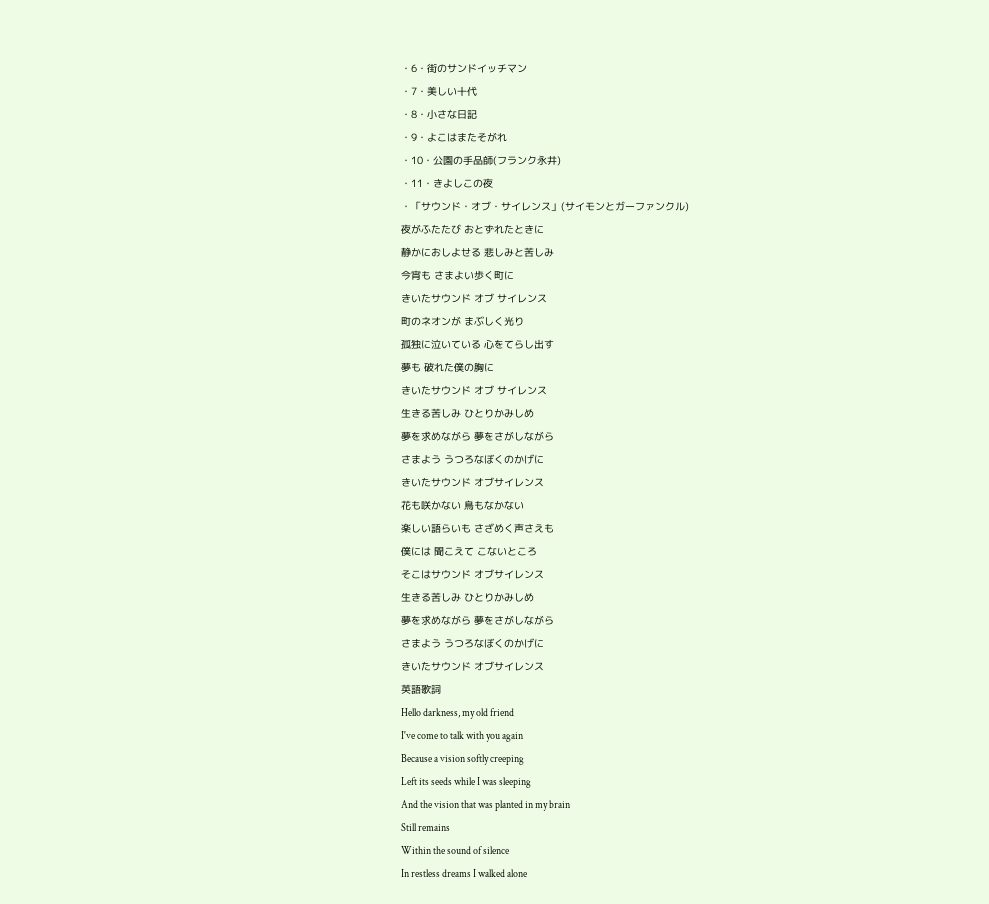・6・街のサンドイッチマン
・7・美しい十代
・8・小さな日記
・9・よこはまたそがれ
・10・公園の手品師(フランク永井)
・11・きよしこの夜
・「サウンド・オブ・サイレンス」(サイモンとガーファンクル)
夜がふたたび おとずれたときに
静かにおしよせる 悲しみと苦しみ
今宵も さまよい歩く町に
きいたサウンド オブ サイレンス
町のネオンが まぶしく光り
孤独に泣いている 心をてらし出す
夢も 破れた僕の胸に
きいたサウンド オブ サイレンス
生きる苦しみ ひとりかみしめ
夢を求めながら 夢をさがしながら
さまよう うつろなぼくのかげに
きいたサウンド オブサイレンス
花も咲かない 鳥もなかない
楽しい語らいも さざめく声さえも
僕には 聞こえて こないところ
そこはサウンド オブサイレンス
生きる苦しみ ひとりかみしめ
夢を求めながら 夢をさがしながら
さまよう うつろなぼくのかげに
きいたサウンド オブサイレンス
英語歌詞
Hello darkness, my old friend
I've come to talk with you again
Because a vision softly creeping
Left its seeds while I was sleeping
And the vision that was planted in my brain
Still remains
Within the sound of silence
In restless dreams I walked alone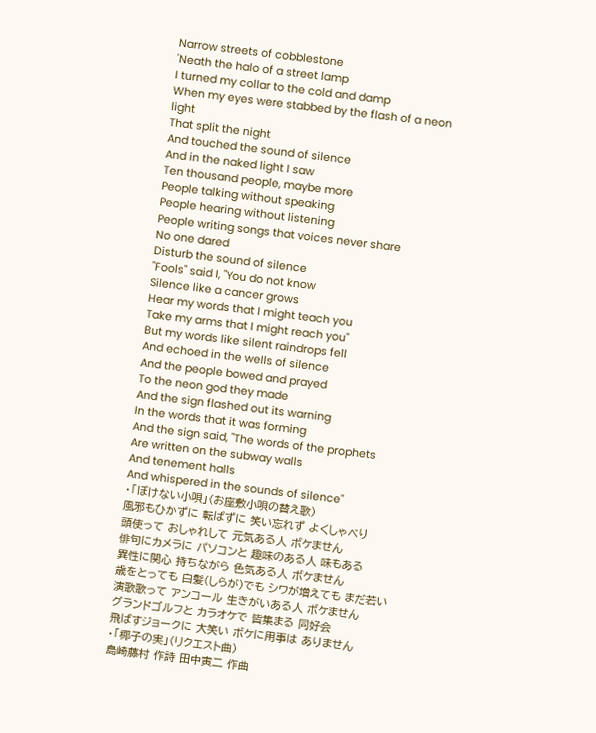Narrow streets of cobblestone
'Neath the halo of a street lamp
I turned my collar to the cold and damp
When my eyes were stabbed by the flash of a neon light
That split the night
And touched the sound of silence
And in the naked light I saw
Ten thousand people, maybe more
People talking without speaking
People hearing without listening
People writing songs that voices never share
No one dared
Disturb the sound of silence
"Fools" said I, "You do not know
Silence like a cancer grows
Hear my words that I might teach you
Take my arms that I might reach you"
But my words like silent raindrops fell
And echoed in the wells of silence
And the people bowed and prayed
To the neon god they made
And the sign flashed out its warning
In the words that it was forming
And the sign said, "The words of the prophets
Are written on the subway walls
And tenement halls
And whispered in the sounds of silence"
・「ぼけない小唄」(お座敷小唄の替え歌)
風邪もひかずに 転ばずに 笑い忘れず よくしゃべり
頭使って おしゃれして 元気ある人 ボケません
俳句にカメラに パソコンと 趣味のある人 味もある
異性に関心 持ちながら 色気ある人 ボケません
歳をとっても 白髪(しらが)でも シワが増えても まだ若い
演歌歌って アンコール 生きがいある人 ボケません
グランドゴルフと カラオケで 皆集まる 同好会
飛ばすジョークに 大笑い ボケに用事は ありません
・「椰子の実」(リクエスト曲)
島崎藤村 作詩 田中寅二 作曲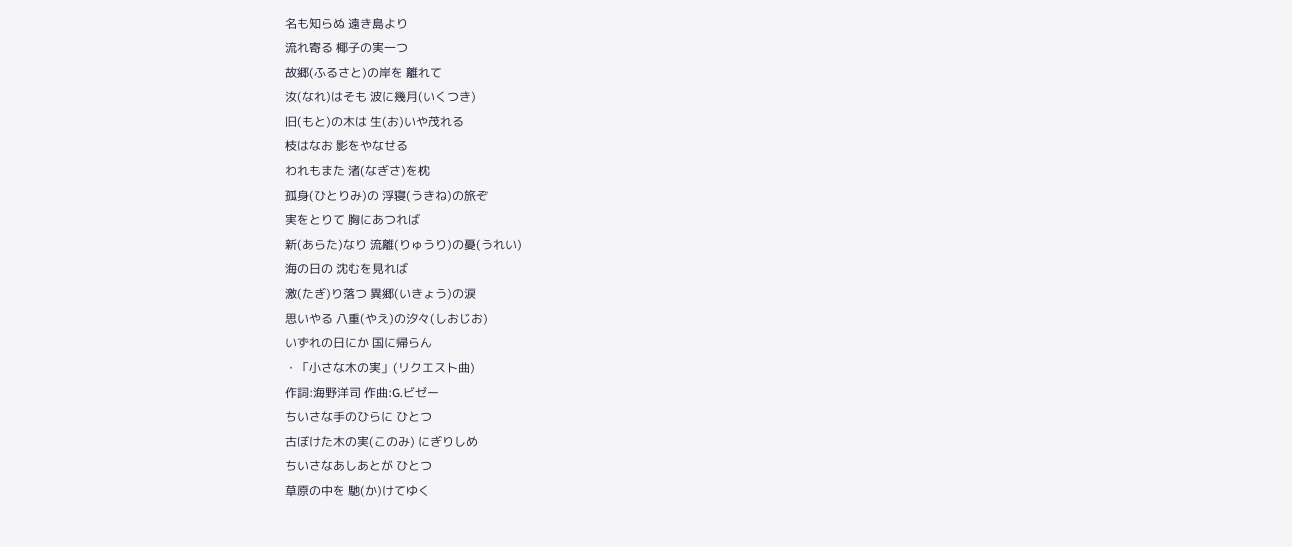名も知らぬ 遠き島より
流れ寄る 椰子の実一つ
故郷(ふるさと)の岸を 離れて
汝(なれ)はそも 波に幾月(いくつき)
旧(もと)の木は 生(お)いや茂れる
枝はなお 影をやなせる
われもまた 渚(なぎさ)を枕
孤身(ひとりみ)の 浮寝(うきね)の旅ぞ
実をとりて 胸にあつれば
新(あらた)なり 流離(りゅうり)の憂(うれい)
海の日の 沈むを見れば
激(たぎ)り落つ 異郷(いきょう)の涙
思いやる 八重(やえ)の汐々(しおじお)
いずれの日にか 国に帰らん
・「小さな木の実」(リクエスト曲)
作詞:海野洋司 作曲:G.ビゼー
ちいさな手のひらに ひとつ
古ぼけた木の実(このみ) にぎりしめ
ちいさなあしあとが ひとつ
草原の中を 馳(か)けてゆく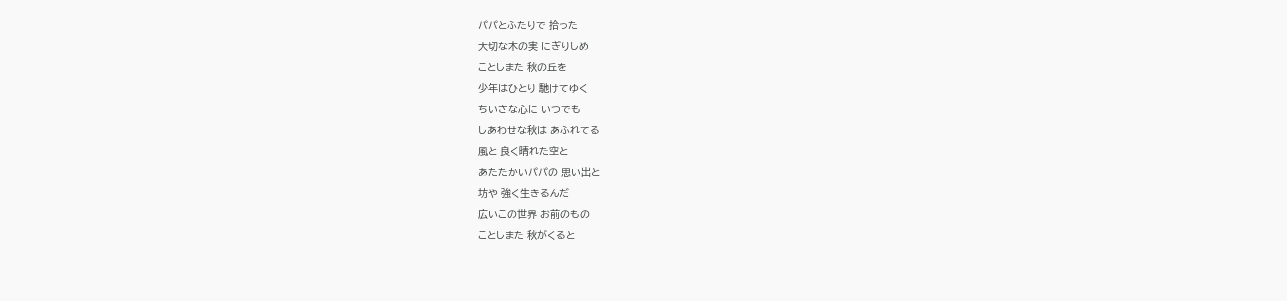パパとふたりで 拾った
大切な木の実 にぎりしめ
ことしまた 秋の丘を
少年はひとり 馳けてゆく
ちいさな心に いつでも
しあわせな秋は あふれてる
風と 良く晴れた空と
あたたかいパパの 思い出と
坊や 強く生きるんだ
広いこの世界 お前のもの
ことしまた 秋がくると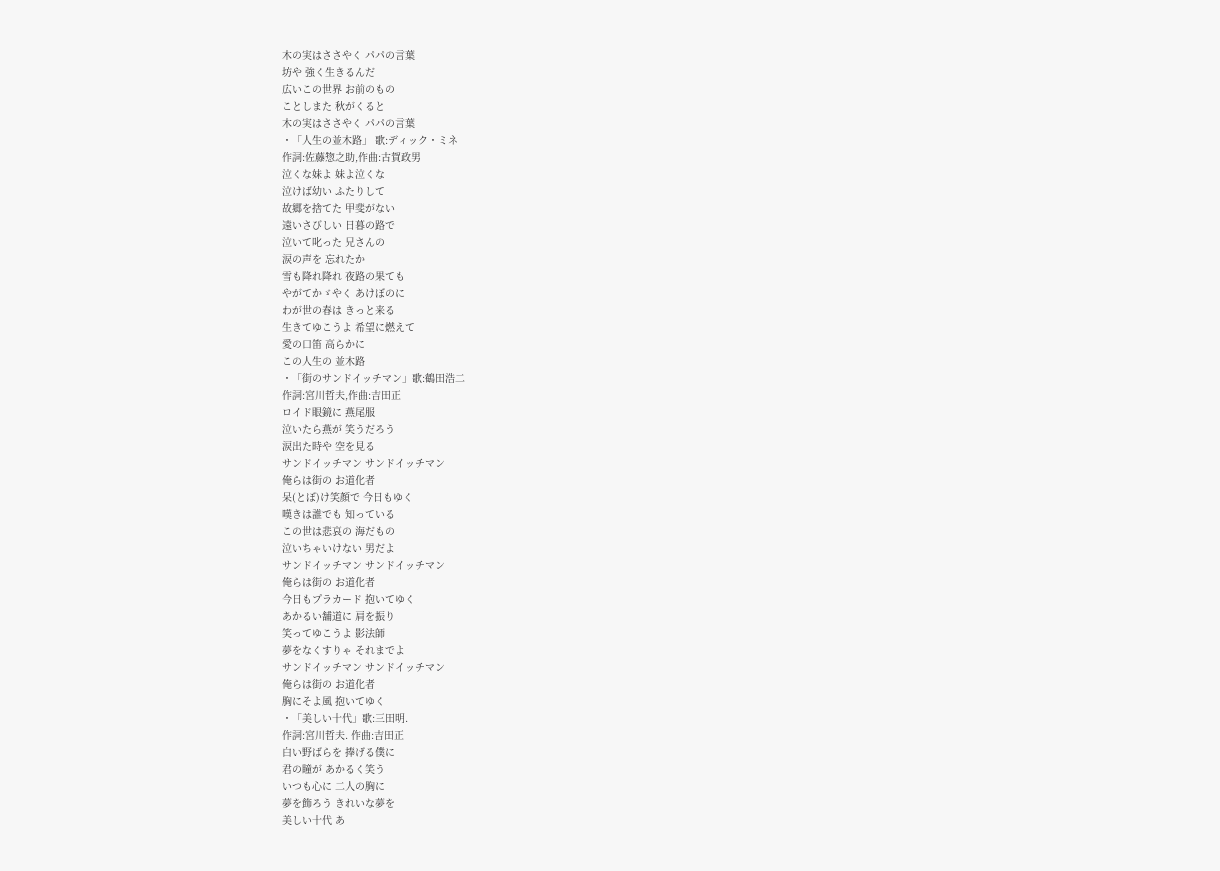木の実はささやく パパの言葉
坊や 強く生きるんだ
広いこの世界 お前のもの
ことしまた 秋がくると
木の実はささやく パパの言葉
・「人生の並木路」 歌:ディック・ミネ
作詞:佐藤惣之助,作曲:古賀政男
泣くな妹よ 妹よ泣くな
泣けば幼い ふたりして
故郷を捨てた 甲斐がない
遠いさびしい 日暮の路で
泣いて叱った 兄さんの
涙の声を 忘れたか
雪も降れ降れ 夜路の果ても
やがてかゞやく あけぼのに
わが世の春は きっと来る
生きてゆこうよ 希望に燃えて
愛の口笛 高らかに
この人生の 並木路
・「街のサンドイッチマン」歌:鶴田浩二
作詞:宮川哲夫,作曲:吉田正
ロイド眼鏡に 燕尾服
泣いたら燕が 笑うだろう
涙出た時や 空を見る
サンドイッチマン サンドイッチマン
俺らは街の お道化者
呆(とぼ)け笑顔で 今日もゆく
嘆きは誰でも 知っている
この世は悲哀の 海だもの
泣いちゃいけない 男だよ
サンドイッチマン サンドイッチマン
俺らは街の お道化者
今日もプラカード 抱いてゆく
あかるい舗道に 肩を振り
笑ってゆこうよ 影法師
夢をなくすりゃ それまでよ
サンドイッチマン サンドイッチマン
俺らは街の お道化者
胸にそよ風 抱いてゆく
・「美しい十代」歌:三田明.
作詞:宮川哲夫. 作曲:吉田正
白い野ばらを 捧げる僕に
君の瞳が あかるく笑う
いつも心に 二人の胸に
夢を飾ろう きれいな夢を
美しい十代 あ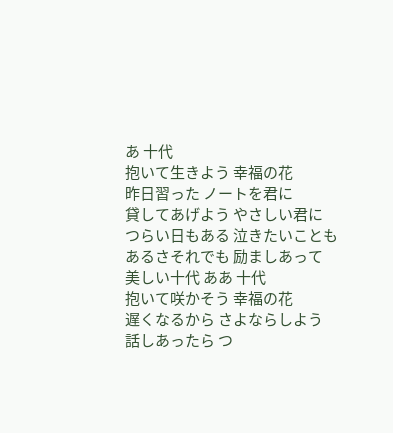あ 十代
抱いて生きよう 幸福の花
昨日習った ノートを君に
貸してあげよう やさしい君に
つらい日もある 泣きたいことも
あるさそれでも 励ましあって
美しい十代 ああ 十代
抱いて咲かそう 幸福の花
遅くなるから さよならしよう
話しあったら つ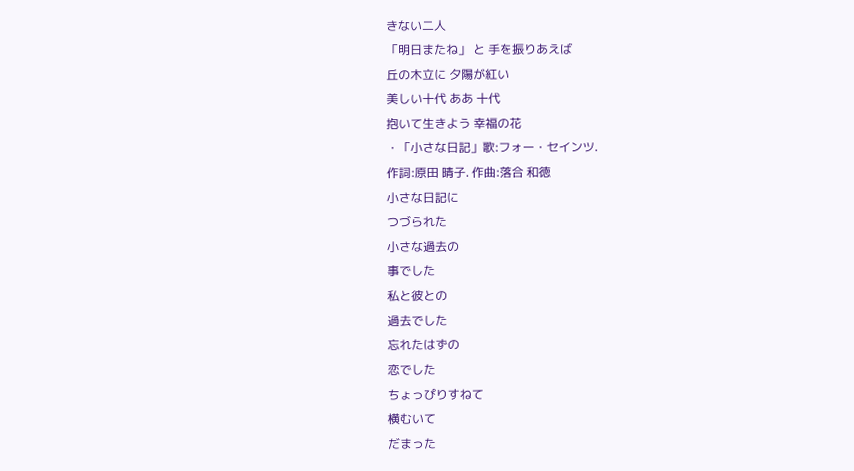きない二人
「明日またね」 と 手を振りあえば
丘の木立に 夕陽が紅い
美しい十代 ああ 十代
抱いて生きよう 幸福の花
・「小さな日記」歌:フォー・セインツ.
作詞:原田 晴子. 作曲:落合 和徳
小さな日記に
つづられた
小さな過去の
事でした
私と彼との
過去でした
忘れたはずの
恋でした
ちょっぴりすねて
横むいて
だまった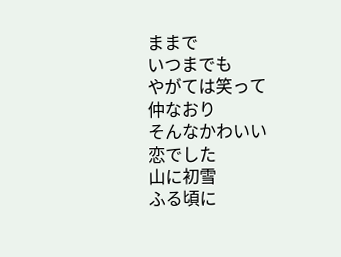ままで
いつまでも
やがては笑って
仲なおり
そんなかわいい
恋でした
山に初雪
ふる頃に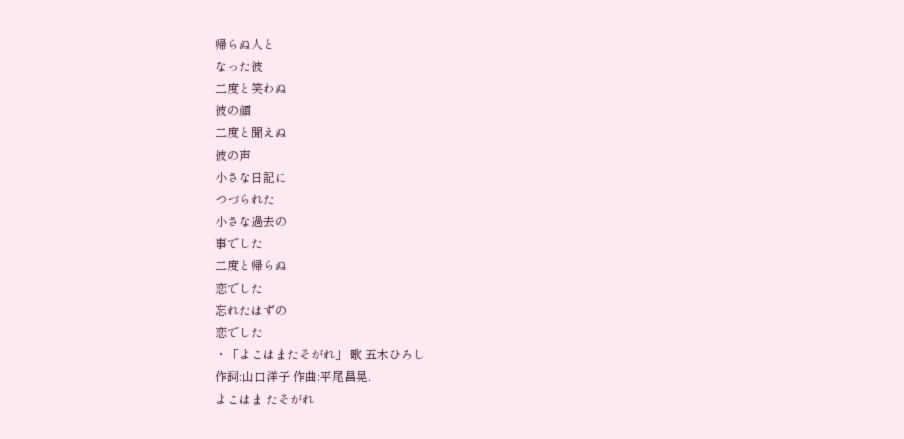帰らぬ人と
なった彼
二度と笑わぬ
彼の顔
二度と聞えぬ
彼の声
小さな日記に
つづられた
小さな過去の
事でした
二度と帰らぬ
恋でした
忘れたはずの
恋でした
・「よこはまたそがれ」 歌 五木ひろし
作詞:山口洋子 作曲:平尾昌晃.
よこはま たそがれ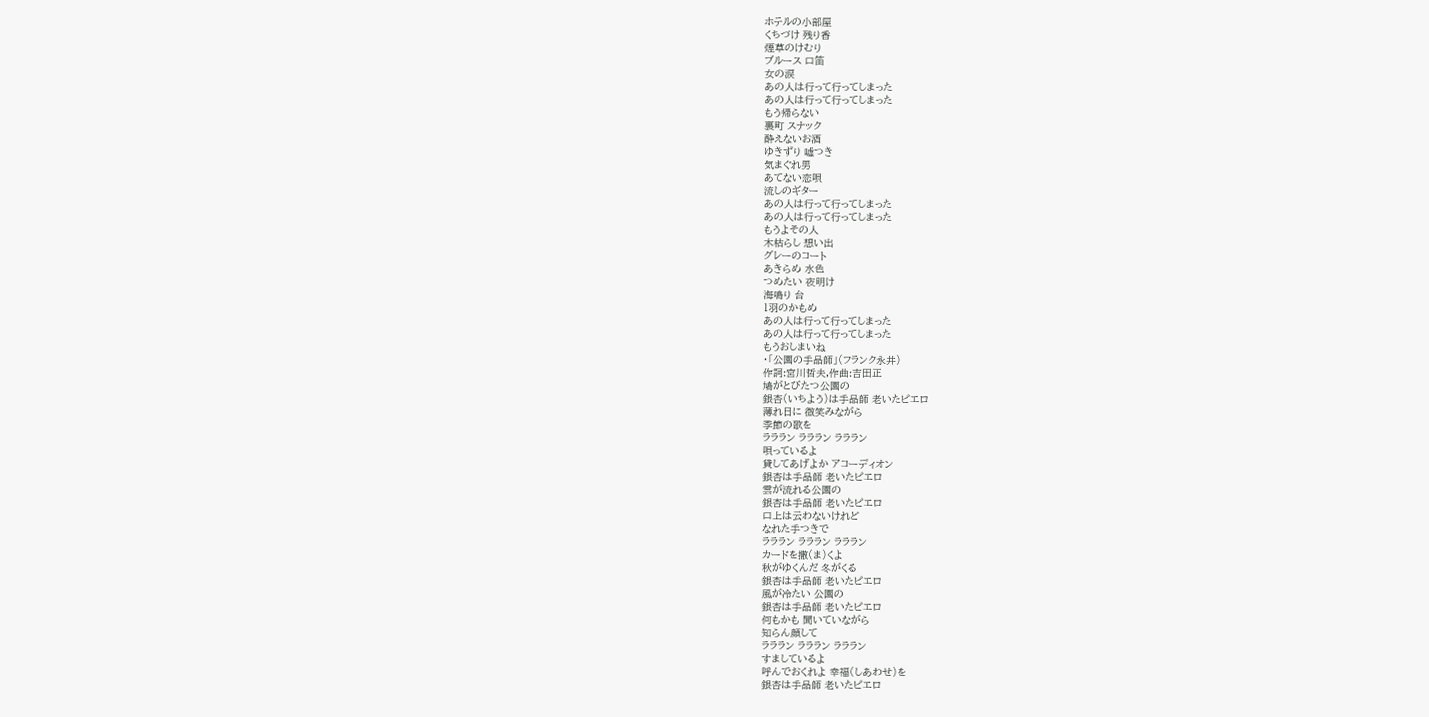ホテルの小部屋
くちづけ 残り香
煙草のけむり
ブルース 口笛
女の涙
あの人は行って行ってしまった
あの人は行って行ってしまった
もう帰らない
裏町 スナック
酔えないお酒
ゆきずり 嘘つき
気まぐれ男
あてない恋唄
流しのギター
あの人は行って行ってしまった
あの人は行って行ってしまった
もうよその人
木枯らし 想い出
グレーのコート
あきらめ 水色
つめたい 夜明け
海鳴り 台
1羽のかもめ
あの人は行って行ってしまった
あの人は行って行ってしまった
もうおしまいね
・「公園の手品師」(フランク永井)
作詞:宮川哲夫,作曲:吉田正
鳩がとびたつ公園の
銀杏(いちよう)は手品師 老いたピエロ
薄れ日に 微笑みながら
季節の歌を
ラララン ラララン ラララン
唄っているよ
貸してあげよか アコーディオン
銀杏は手品師 老いたピエロ
雲が流れる公園の
銀杏は手品師 老いたピエロ
口上は云わないけれど
なれた手つきで
ラララン ラララン ラララン
カードを撒(ま)くよ
秋がゆくんだ 冬がくる
銀杏は手品師 老いたピエロ
風が冷たい 公園の
銀杏は手品師 老いたピエロ
何もかも 聞いていながら
知らん顔して
ラララン ラララン ラララン
すましているよ
呼んでおくれよ 幸福(しあわせ)を
銀杏は手品師 老いたピエロ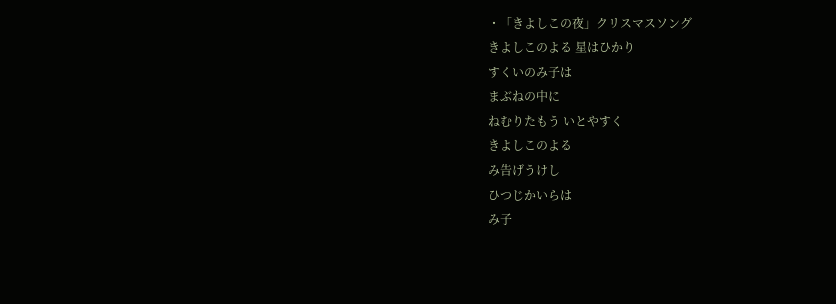・「きよしこの夜」クリスマスソング
きよしこのよる 星はひかり
すくいのみ子は
まぶねの中に
ねむりたもう いとやすく
きよしこのよる
み告げうけし
ひつじかいらは
み子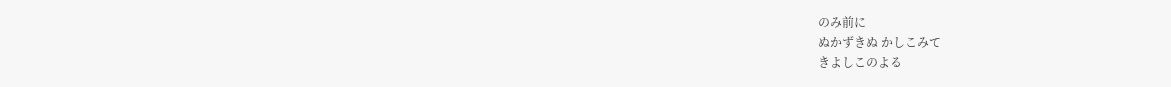のみ前に
ぬかずきぬ かしこみて
きよしこのよる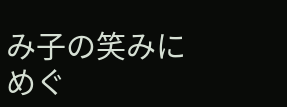み子の笑みに
めぐ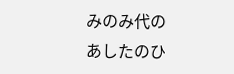みのみ代の
あしたのひ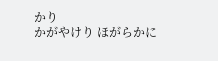かり
かがやけり ほがらかに